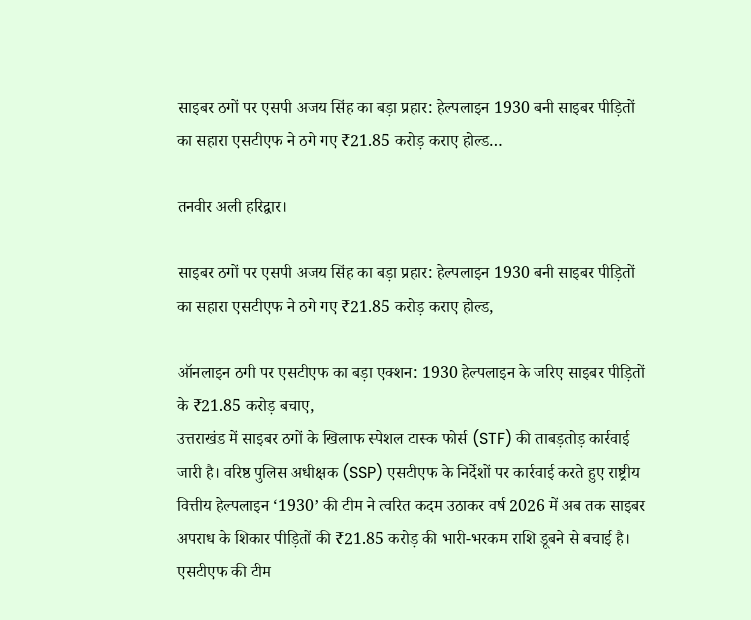साइबर ठगों पर एसपी अजय सिंह का बड़ा प्रहार: हेल्पलाइन 1930 बनी साइबर पीड़ितों का सहारा एसटीएफ ने ठगे गए ₹21.85 करोड़ कराए होल्ड…

तनवीर अली हरिद्वार।

साइबर ठगों पर एसपी अजय सिंह का बड़ा प्रहार: हेल्पलाइन 1930 बनी साइबर पीड़ितों का सहारा एसटीएफ ने ठगे गए ₹21.85 करोड़ कराए होल्ड,

ऑनलाइन ठगी पर एसटीएफ का बड़ा एक्शन: 1930 हेल्पलाइन के जरिए साइबर पीड़ितों के ₹21.85 करोड़ बचाए,
उत्तराखंड में साइबर ठगों के खिलाफ स्पेशल टास्क फोर्स (STF) की ताबड़तोड़ कार्रवाई जारी है। वरिष्ठ पुलिस अधीक्षक (SSP) एसटीएफ के निर्देशों पर कार्रवाई करते हुए राष्ट्रीय वित्तीय हेल्पलाइन ‘1930’ की टीम ने त्वरित कदम उठाकर वर्ष 2026 में अब तक साइबर अपराध के शिकार पीड़ितों की ₹21.85 करोड़ की भारी-भरकम राशि डूबने से बचाई है।
एसटीएफ की टीम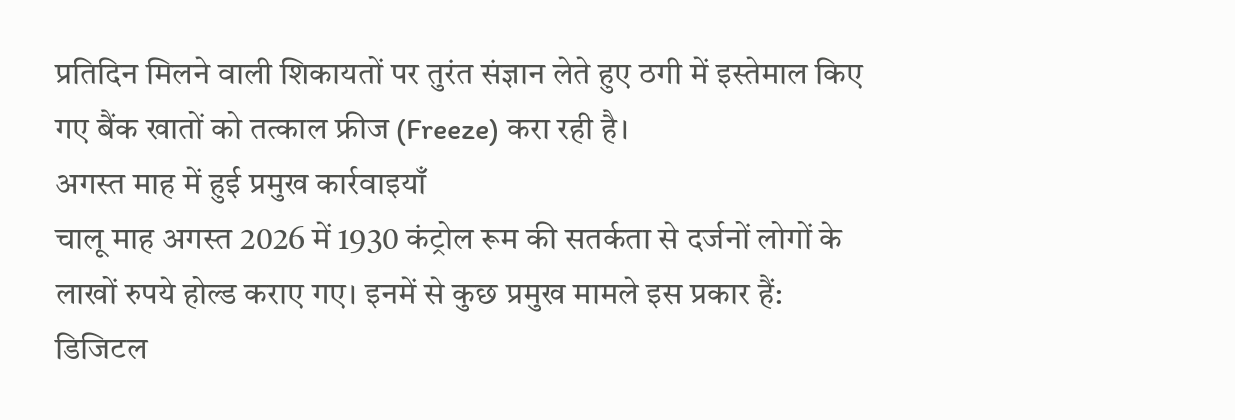प्रतिदिन मिलने वाली शिकायतों पर तुरंत संज्ञान लेते हुए ठगी में इस्तेमाल किए गए बैंक खातों को तत्काल फ्रीज (Freeze) करा रही है।
अगस्त माह में हुई प्रमुख कार्रवाइयाँ
चालू माह अगस्त 2026 में 1930 कंट्रोल रूम की सतर्कता से दर्जनों लोगों के लाखों रुपये होल्ड कराए गए। इनमें से कुछ प्रमुख मामले इस प्रकार हैं:
डिजिटल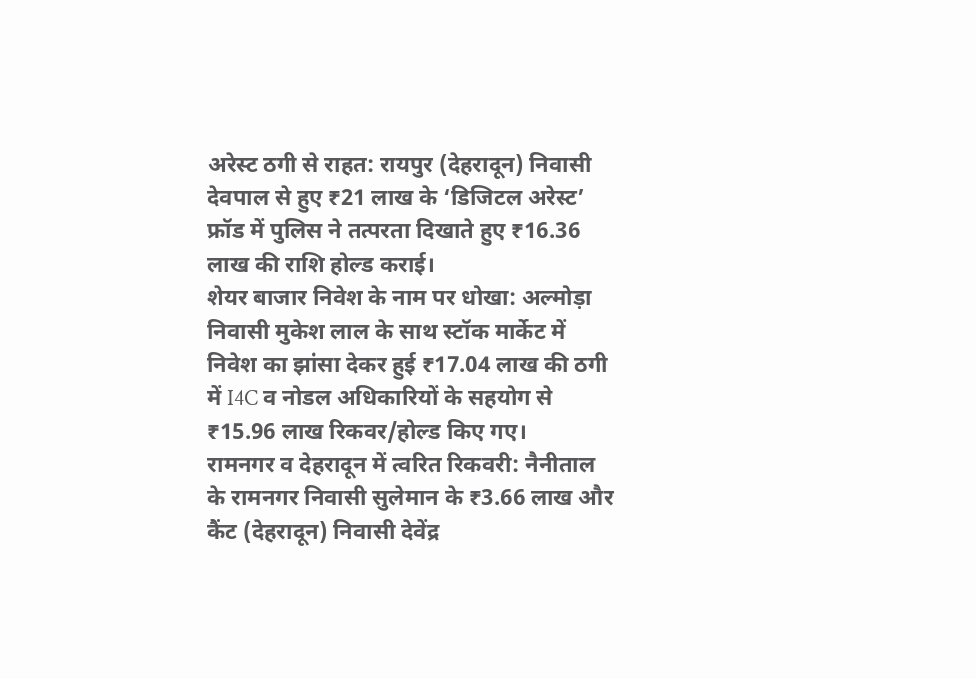अरेस्ट ठगी से राहत: रायपुर (देहरादून) निवासी देवपाल से हुए ₹21 लाख के ‘डिजिटल अरेस्ट’ फ्रॉड में पुलिस ने तत्परता दिखाते हुए ₹16.36 लाख की राशि होल्ड कराई।
शेयर बाजार निवेश के नाम पर धोखा: अल्मोड़ा निवासी मुकेश लाल के साथ स्टॉक मार्केट में निवेश का झांसा देकर हुई ₹17.04 लाख की ठगी में I4C व नोडल अधिकारियों के सहयोग से ₹15.96 लाख रिकवर/होल्ड किए गए।
रामनगर व देहरादून में त्वरित रिकवरी: नैनीताल के रामनगर निवासी सुलेमान के ₹3.66 लाख और कैंट (देहरादून) निवासी देवेंद्र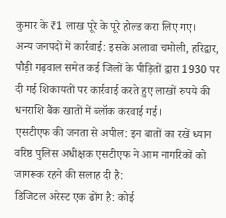कुमार के ₹1 लाख पूरे के पूरे होल्ड करा लिए गए।
अन्य जनपदों में कार्रवाई: इसके अलावा चमोली, हरिद्वार, पौड़ी गढ़वाल समेत कई जिलों के पीड़ितों द्वारा 1930 पर दी गई शिकायतों पर कार्रवाई करते हुए लाखों रुपये की धनराशि बैंक खातों में ब्लॉक करवाई गई।
एसटीएफ की जनता से अपील: इन बातों का रखें ध्यान
वरिष्ठ पुलिस अधीक्षक एसटीएफ ने आम नागरिकों को जागरूक रहने की सलाह दी है:
डिजिटल अरेस्ट एक ढोंग है: कोई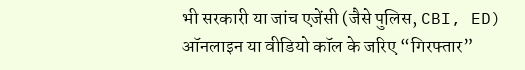भी सरकारी या जांच एजेंसी (जैसे पुलिस, CBI, ED) ऑनलाइन या वीडियो कॉल के जरिए “गिरफ्तार”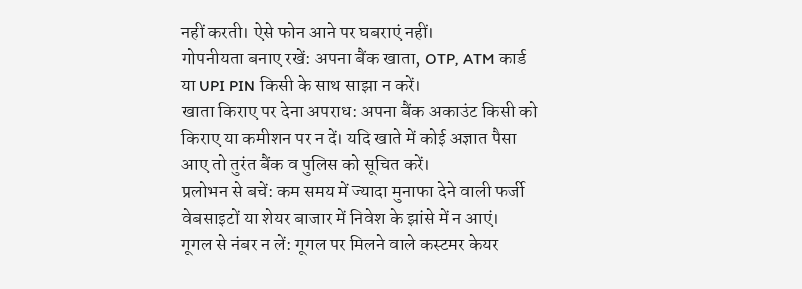नहीं करती। ऐसे फोन आने पर घबराएं नहीं।
गोपनीयता बनाए रखें: अपना बैंक खाता, OTP, ATM कार्ड या UPI PIN किसी के साथ साझा न करें।
खाता किराए पर देना अपराध: अपना बैंक अकाउंट किसी को किराए या कमीशन पर न दें। यदि खाते में कोई अज्ञात पैसा आए तो तुरंत बैंक व पुलिस को सूचित करें।
प्रलोभन से बचें: कम समय में ज्यादा मुनाफा देने वाली फर्जी वेबसाइटों या शेयर बाजार में निवेश के झांसे में न आएं।
गूगल से नंबर न लें: गूगल पर मिलने वाले कस्टमर केयर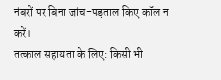नंबरों पर बिना जांच-पड़ताल किए कॉल न करें।
तत्काल सहायता के लिए: किसी भी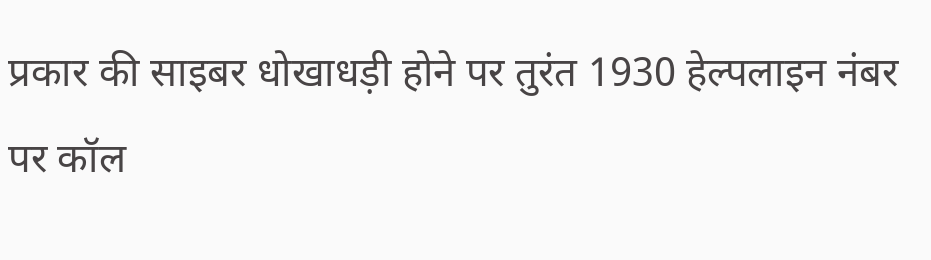प्रकार की साइबर धोखाधड़ी होने पर तुरंत 1930 हेल्पलाइन नंबर पर कॉल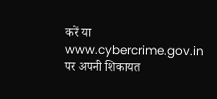करें या www.cybercrime.gov.in पर अपनी शिकायत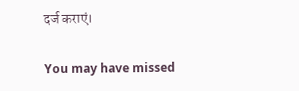दर्ज कराएं।

You may have missed